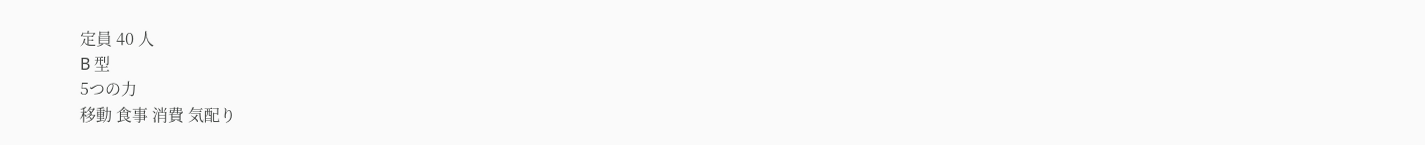定員 40 人
B 型
5つの力
移動 食事 消費 気配り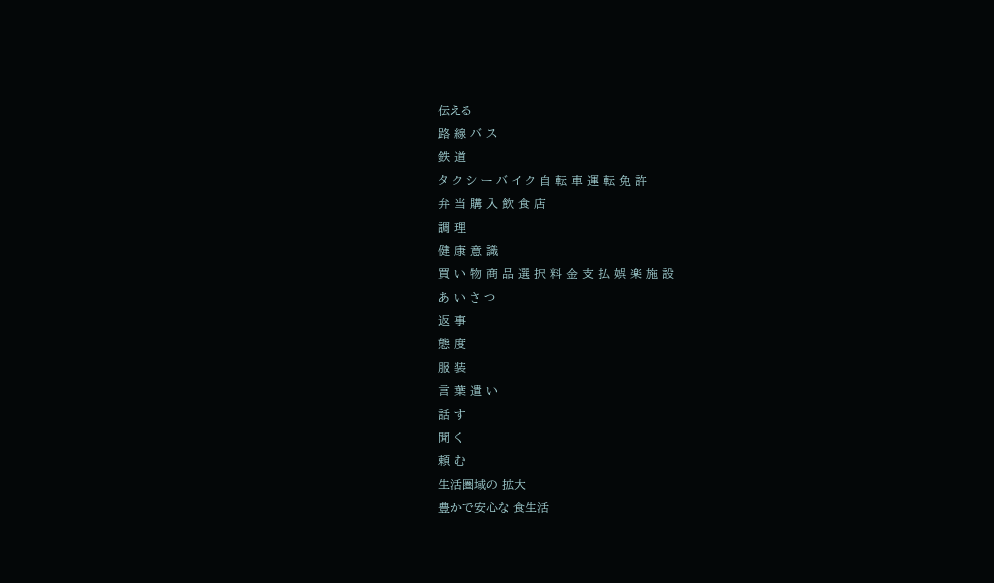伝える
路 線 バ ス
鉄 道
タ ク シ ー バ イ ク 自 転 車 運 転 免 許
弁 当 購 入 飲 食 店
調 理
健 康 意 識
買 い 物 商 品 選 択 料 金 支 払 娯 楽 施 設
あ い さ つ
返 事
態 度
服 装
言 葉 遣 い
話 す
聞 く
頼 む
生活圏域の 拡大
豊かで安心な 食生活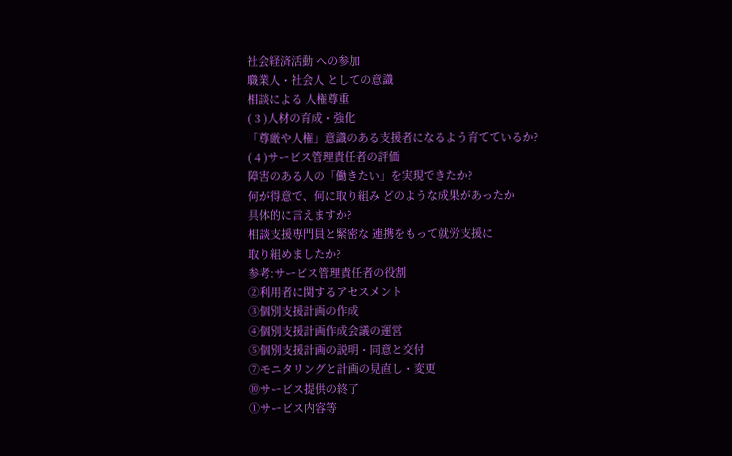社会経済活動 への参加
職業人・社会人 としての意識
相談による 人権尊重
( 3 )人材の育成・強化
「尊厳や人権」意識のある支援者になるよう育てているか?
( 4 )サービス管理責任者の評価
障害のある人の「働きたい」を実現できたか?
何が得意で、何に取り組み どのような成果があったか
具体的に言えますか?
相談支援専門員と緊密な 連携をもって就労支援に
取り組めましたか?
参考:サービス管理責任者の役割
②利用者に関するアセスメント
③個別支援計画の作成
④個別支援計画作成会議の運営
⑤個別支援計画の説明・同意と交付
⑦モニタリングと計画の見直し・変更
⑩サービス提供の終了
①サービス内容等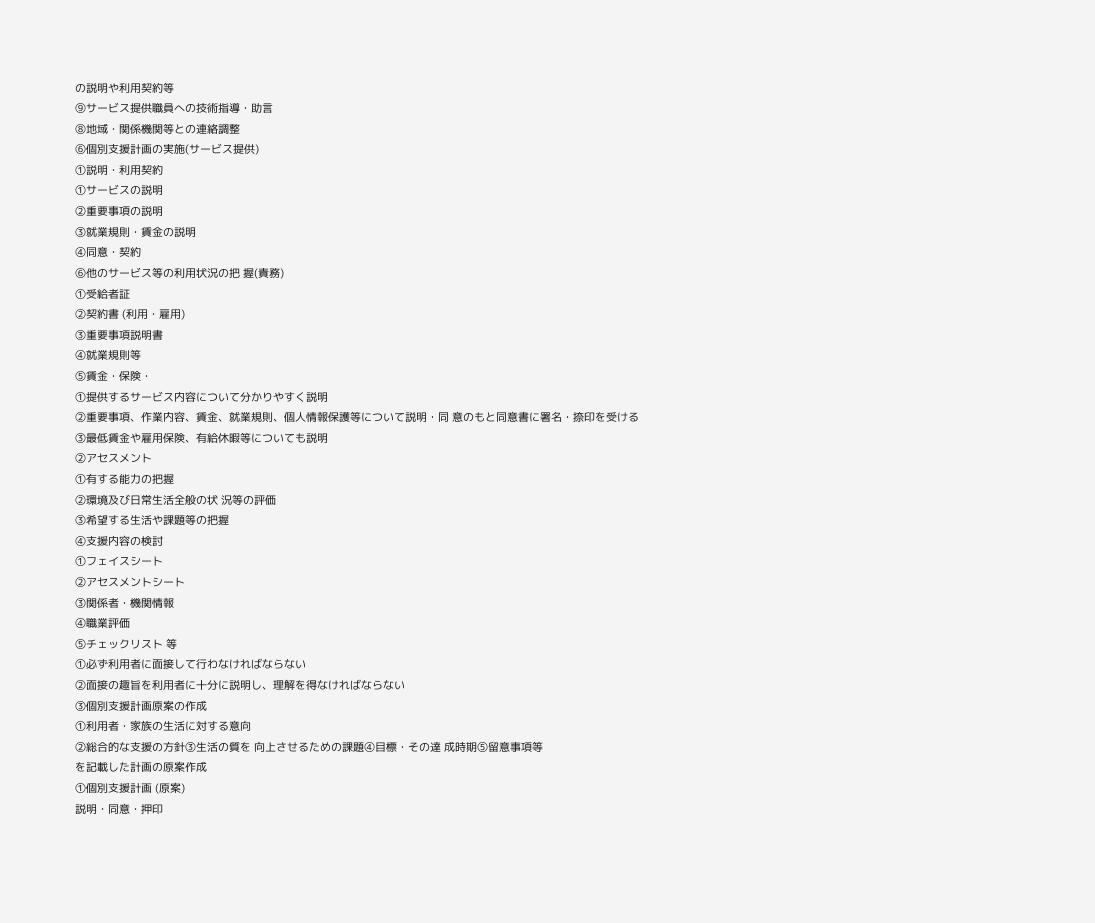の説明や利用契約等
⑨サービス提供職員への技術指導・助言
⑧地域・関係機関等との連絡調整
⑥個別支援計画の実施(サービス提供)
①説明・利用契約
①サービスの説明
②重要事項の説明
③就業規則・賃金の説明
④同意・契約
⑥他のサービス等の利用状況の把 握(責務)
①受給者証
②契約書 (利用・雇用)
③重要事項説明書
④就業規則等
⑤賃金・保険・
①提供するサービス内容について分かりやすく説明
②重要事項、作業内容、賃金、就業規則、個人情報保護等について説明・同 意のもと同意書に署名・捺印を受ける
③最低賃金や雇用保険、有給休暇等についても説明
②アセスメント
①有する能力の把握
②環境及び日常生活全般の状 況等の評価
③希望する生活や課題等の把握
④支援内容の検討
①フェイスシート
②アセスメントシート
③関係者・機関情報
④職業評価
⑤チェックリスト 等
①必ず利用者に面接して行わなければならない
②面接の趣旨を利用者に十分に説明し、理解を得なければならない
③個別支援計画原案の作成
①利用者・家族の生活に対する意向
②総合的な支援の方針③生活の質を 向上させるための課題④目標・その達 成時期⑤留意事項等
を記載した計画の原案作成
①個別支援計画 (原案)
説明・同意・押印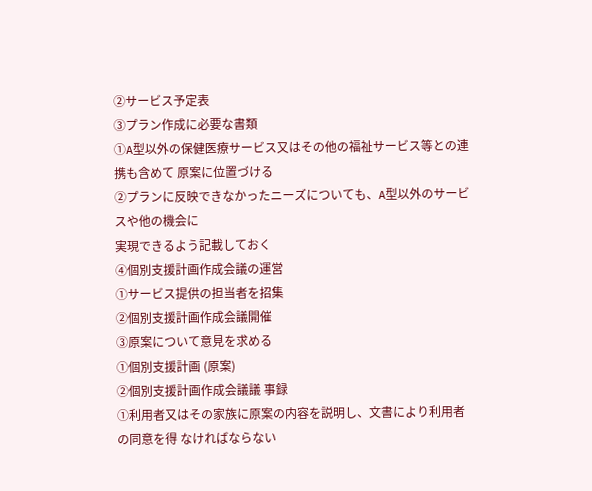②サービス予定表
③プラン作成に必要な書類
①A型以外の保健医療サービス又はその他の福祉サービス等との連携も含めて 原案に位置づける
②プランに反映できなかったニーズについても、A型以外のサービスや他の機会に
実現できるよう記載しておく
④個別支援計画作成会議の運営
①サービス提供の担当者を招集
②個別支援計画作成会議開催
③原案について意見を求める
①個別支援計画 (原案)
②個別支援計画作成会議議 事録
①利用者又はその家族に原案の内容を説明し、文書により利用者の同意を得 なければならない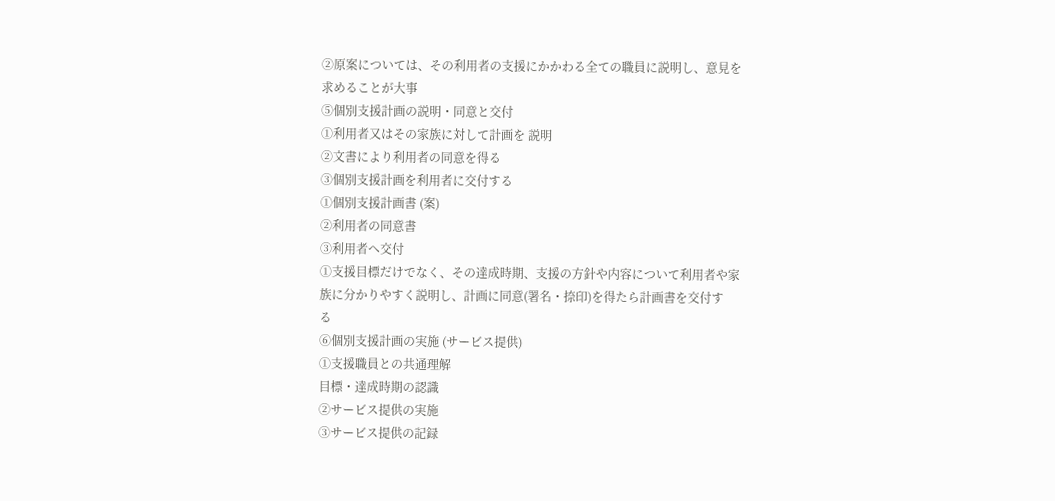②原案については、その利用者の支援にかかわる全ての職員に説明し、意見を
求めることが大事
⑤個別支援計画の説明・同意と交付
①利用者又はその家族に対して計画を 説明
②文書により利用者の同意を得る
③個別支援計画を利用者に交付する
①個別支援計画書 (案)
②利用者の同意書
③利用者へ交付
①支援目標だけでなく、その達成時期、支援の方針や内容について利用者や家
族に分かりやすく説明し、計画に同意(署名・捺印)を得たら計画書を交付す
る
⑥個別支援計画の実施 (サービス提供)
①支援職員との共通理解
目標・達成時期の認識
②サービス提供の実施
③サービス提供の記録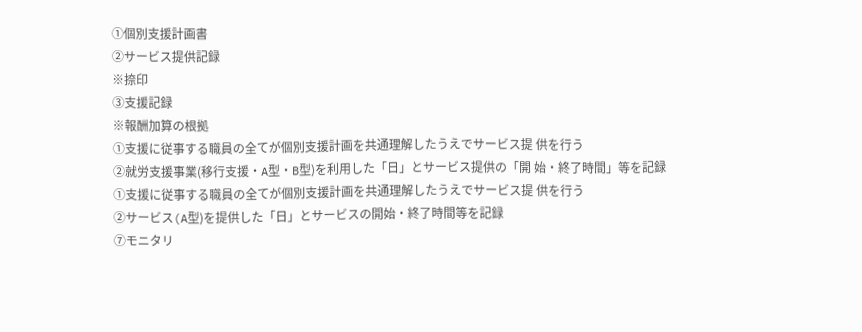①個別支援計画書
②サービス提供記録
※捺印
③支援記録
※報酬加算の根拠
①支援に従事する職員の全てが個別支援計画を共通理解したうえでサービス提 供を行う
②就労支援事業(移行支援・A型・B型)を利用した「日」とサービス提供の「開 始・終了時間」等を記録
①支援に従事する職員の全てが個別支援計画を共通理解したうえでサービス提 供を行う
②サービス(A型)を提供した「日」とサービスの開始・終了時間等を記録
⑦モニタリ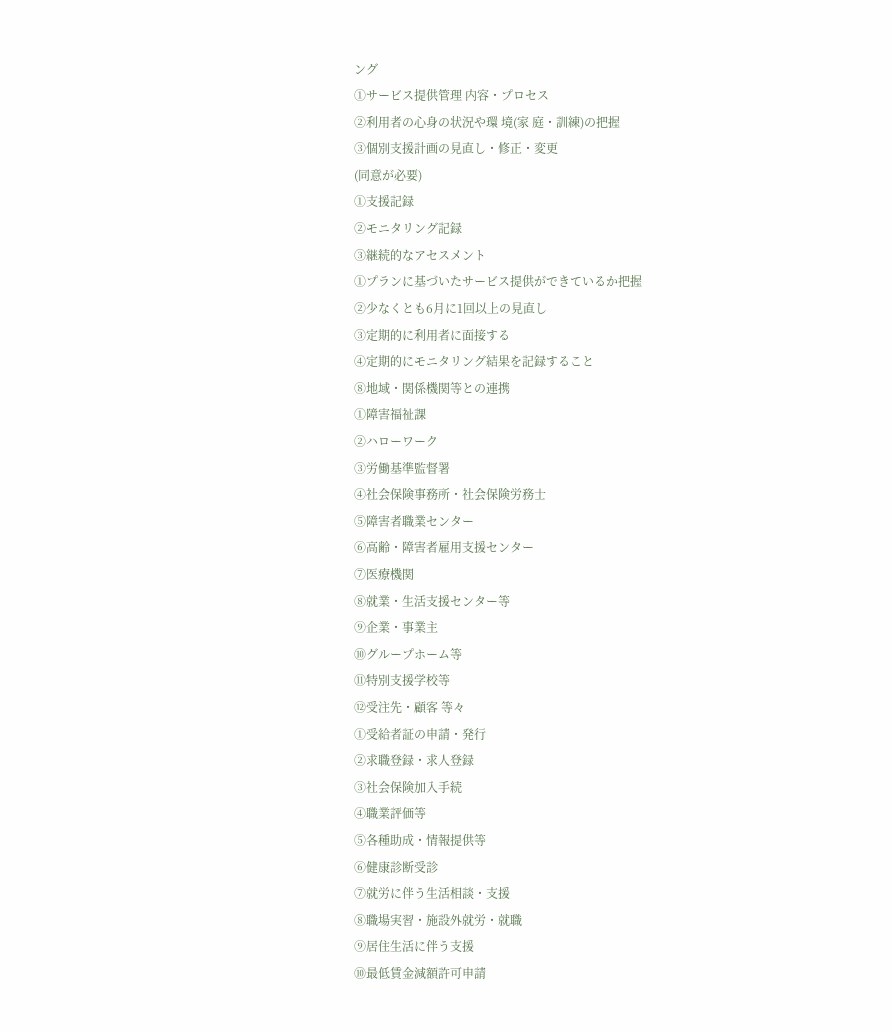ング
①サービス提供管理 内容・プロセス
②利用者の心身の状況や環 境(家 庭・訓練)の把握
③個別支援計画の見直し・修正・変更
(同意が必要)
①支援記録
②モニタリング記録
③継続的なアセスメント
①プランに基づいたサービス提供ができているか把握
②少なくとも6月に1回以上の見直し
③定期的に利用者に面接する
④定期的にモニタリング結果を記録すること
⑧地域・関係機関等との連携
①障害福祉課
②ハローワーク
③労働基準監督署
④社会保険事務所・社会保険労務士
⑤障害者職業センター
⑥高齢・障害者雇用支援センター
⑦医療機関
⑧就業・生活支援センター等
⑨企業・事業主
⑩グループホーム等
⑪特別支援学校等
⑫受注先・顧客 等々
①受給者証の申請・発行
②求職登録・求人登録
③社会保険加入手続
④職業評価等
⑤各種助成・情報提供等
⑥健康診断受診
⑦就労に伴う生活相談・支援
⑧職場実習・施設外就労・就職
⑨居住生活に伴う支援
⑩最低賃金減額許可申請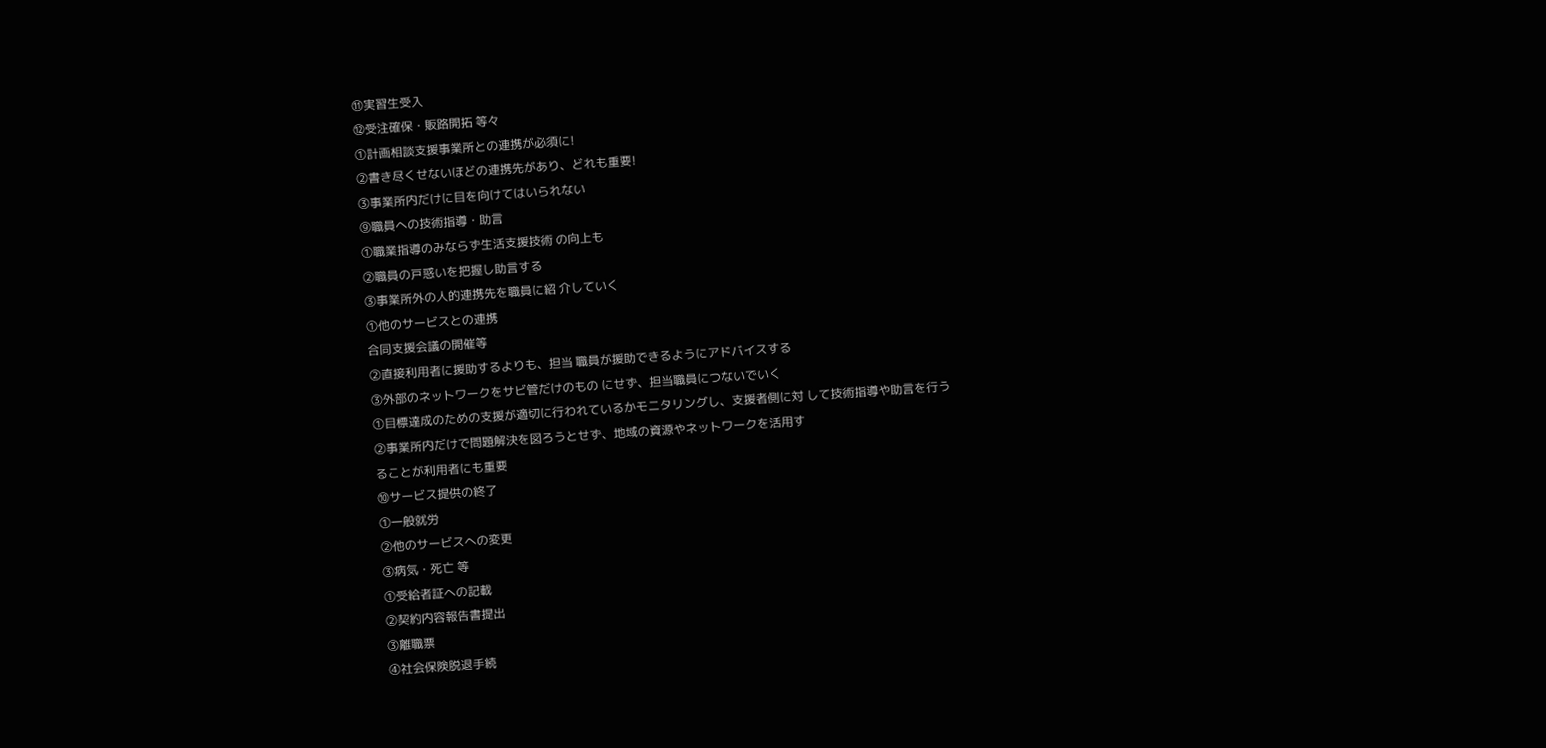⑪実習生受入
⑫受注確保・販路開拓 等々
①計画相談支援事業所との連携が必須に!
②書き尽くせないほどの連携先があり、どれも重要!
③事業所内だけに目を向けてはいられない
⑨職員への技術指導・助言
①職業指導のみならず生活支援技術 の向上も
②職員の戸惑いを把握し助言する
③事業所外の人的連携先を職員に紹 介していく
①他のサービスとの連携
合同支援会議の開催等
②直接利用者に援助するよりも、担当 職員が援助できるようにアドバイスする
③外部のネットワークをサビ管だけのもの にせず、担当職員につないでいく
①目標達成のための支援が適切に行われているかモニタリングし、支援者側に対 して技術指導や助言を行う
②事業所内だけで問題解決を図ろうとせず、地域の資源やネットワークを活用す
ることが利用者にも重要
⑩サービス提供の終了
①一般就労
②他のサービスへの変更
③病気・死亡 等
①受給者証への記載
②契約内容報告書提出
③離職票
④社会保険脱退手続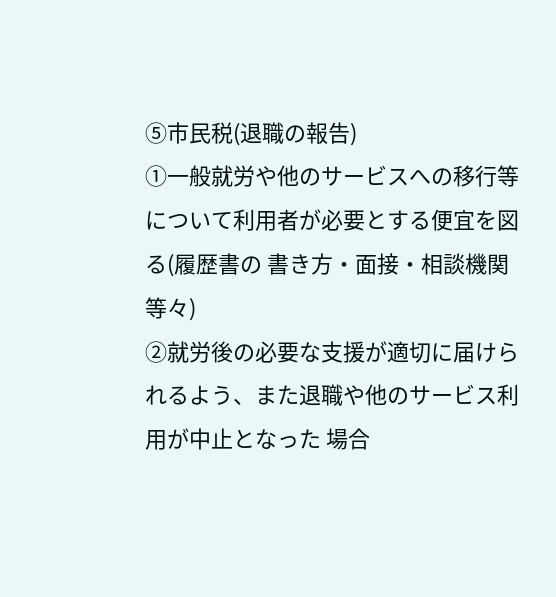⑤市民税(退職の報告)
①一般就労や他のサービスへの移行等について利用者が必要とする便宜を図る(履歴書の 書き方・面接・相談機関 等々)
②就労後の必要な支援が適切に届けられるよう、また退職や他のサービス利用が中止となった 場合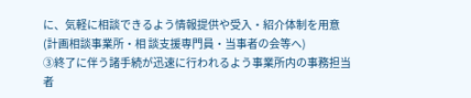に、気軽に相談できるよう情報提供や受入・紹介体制を用意(計画相談事業所・相 談支援専門員・当事者の会等へ)
③終了に伴う諸手続が迅速に行われるよう事業所内の事務担当者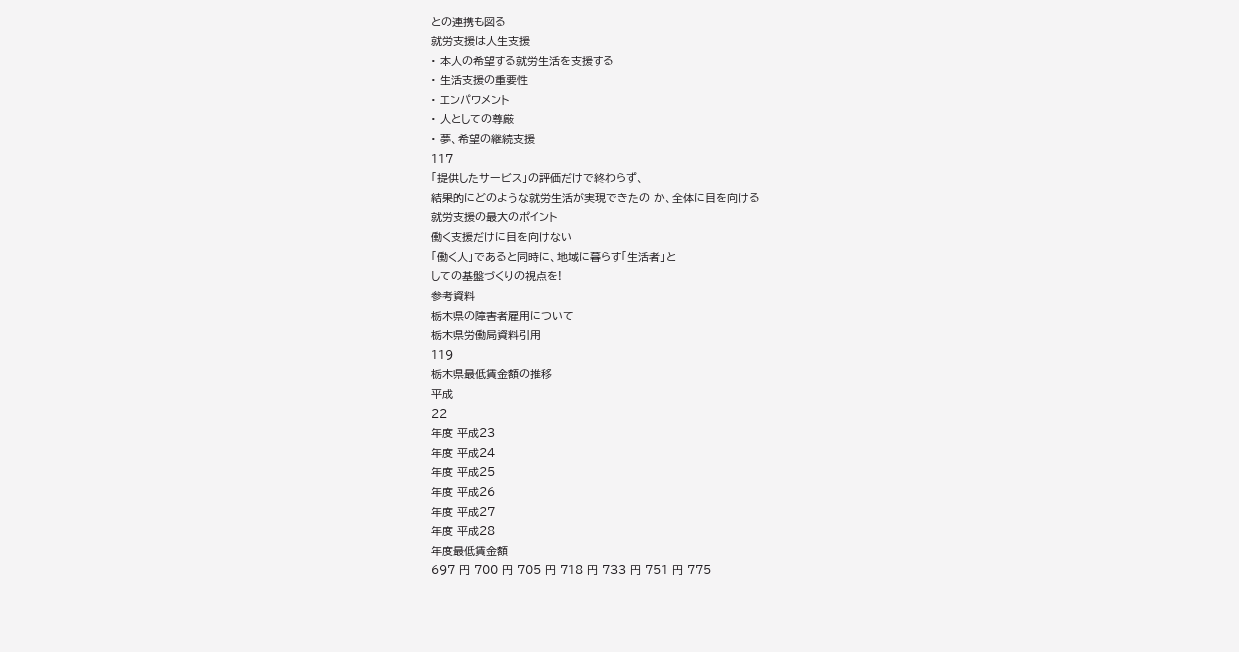との連携も図る
就労支援は人生支援
• 本人の希望する就労生活を支援する
• 生活支援の重要性
• エンパワメント
• 人としての尊厳
• 夢、希望の継続支援
117
「提供したサービス」の評価だけで終わらず、
結果的にどのような就労生活が実現できたの か、全体に目を向ける
就労支援の最大のポイント
働く支援だけに目を向けない
「働く人」であると同時に、地域に暮らす「生活者」と
しての基盤づくりの視点を!
参考資料
栃木県の障害者雇用について
栃木県労働局資料引用
119
栃木県最低賃金額の推移
平成
22
年度 平成23
年度 平成24
年度 平成25
年度 平成26
年度 平成27
年度 平成28
年度最低賃金額
697 円 700 円 705 円 718 円 733 円 751 円 775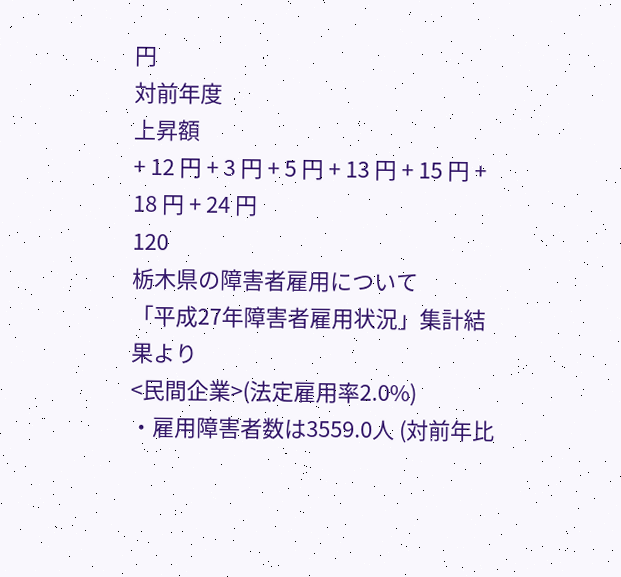円
対前年度
上昇額
+ 12 円 + 3 円 + 5 円 + 13 円 + 15 円 + 18 円 + 24 円
120
栃木県の障害者雇用について
「平成27年障害者雇用状況」集計結果より
<民間企業>(法定雇用率2.0%)
・雇用障害者数は3559.0人 (対前年比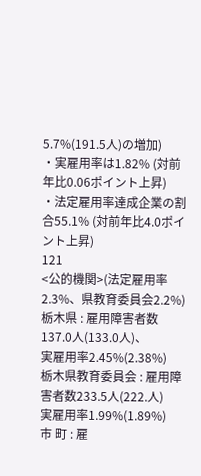5.7%(191.5人)の増加)
・実雇用率は1.82% (対前年比0.06ポイント上昇)
・法定雇用率達成企業の割合55.1% (対前年比4.0ポイント上昇)
121
<公的機関>(法定雇用率2.3%、県教育委員会2.2%)
栃木県 : 雇用障害者数137.0人(133.0人)、
実雇用率2.45%(2.38%)
栃木県教育委員会 : 雇用障害者数233.5人(222.人)
実雇用率1.99%(1.89%)
市 町 : 雇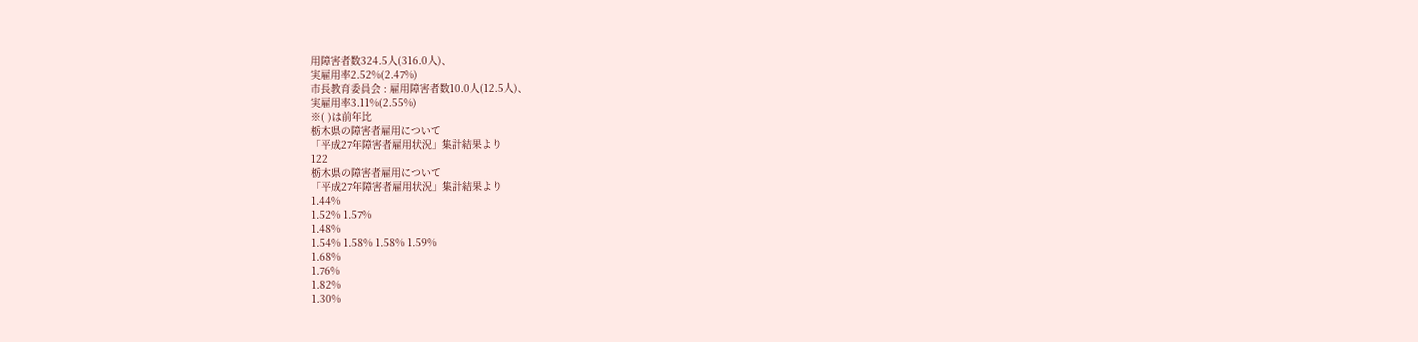用障害者数324.5人(316.0人)、
実雇用率2.52%(2.47%)
市長教育委員会 : 雇用障害者数10.0人(12.5人)、
実雇用率3.11%(2.55%)
※( )は前年比
栃木県の障害者雇用について
「平成27年障害者雇用状況」集計結果より
122
栃木県の障害者雇用について
「平成27年障害者雇用状況」集計結果より
1.44%
1.52% 1.57%
1.48%
1.54% 1.58% 1.58% 1.59%
1.68%
1.76%
1.82%
1.30%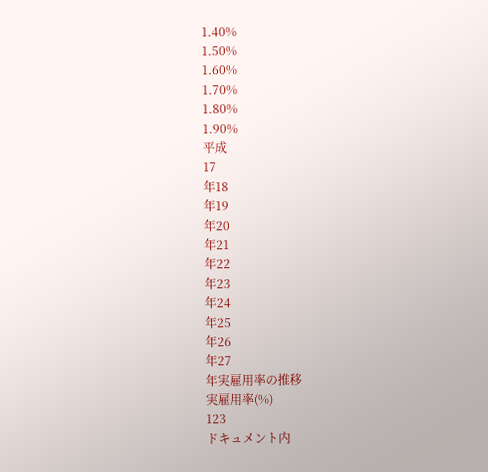1.40%
1.50%
1.60%
1.70%
1.80%
1.90%
平成
17
年18
年19
年20
年21
年22
年23
年24
年25
年26
年27
年実雇用率の推移
実雇用率(%)
123
ドキュメント内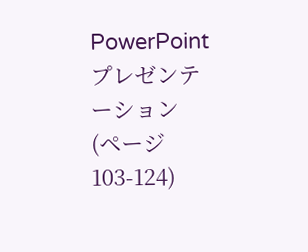PowerPoint プレゼンテーション
(ページ 103-124)